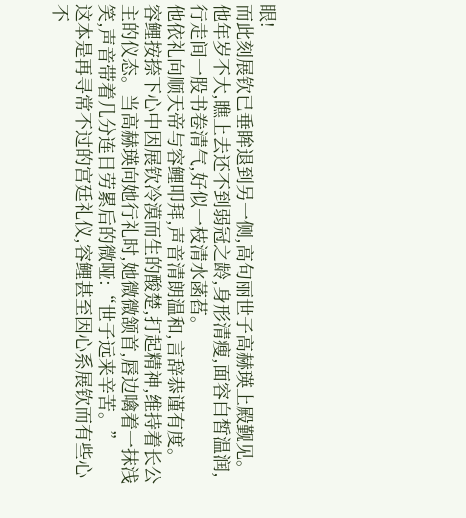眼!
而此刻展钦已垂眸退到另一侧,高句丽世子高赫瑛上殿觐见。
他年岁不大,瞧上去还不到弱冠之龄,身形清瘦,面容白皙温润,行走间一股书卷清气,好似一枝清水菡萏。
他依礼向顺天帝与容鲤叩拜,声音清朗温和,言辞恭谨有度。
容鲤按捺下心中因展钦冷漠而生的酸楚,打起精神,维持着长公主的仪态。当高赫瑛向她行礼时,她微微颔首,唇边噙着一抹浅笑,声音带着几分连日劳累后的微哑:“世子远来辛苦。”
这本是再寻常不过的宫廷礼仪,容鲤甚至因心系展钦而有些心不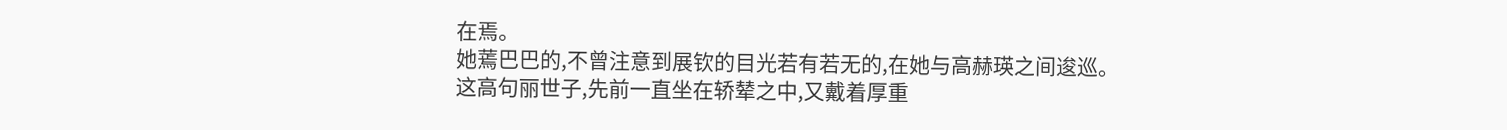在焉。
她蔫巴巴的,不曾注意到展钦的目光若有若无的,在她与高赫瑛之间逡巡。
这高句丽世子,先前一直坐在轿辇之中,又戴着厚重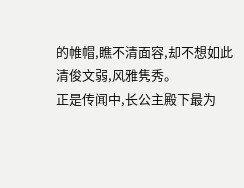的帷帽,瞧不清面容,却不想如此清俊文弱,风雅隽秀。
正是传闻中,长公主殿下最为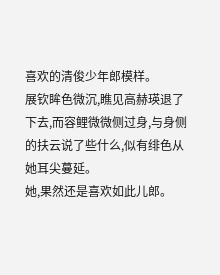喜欢的清俊少年郎模样。
展钦眸色微沉,瞧见高赫瑛退了下去,而容鲤微微侧过身,与身侧的扶云说了些什么,似有绯色从她耳尖蔓延。
她,果然还是喜欢如此儿郎。